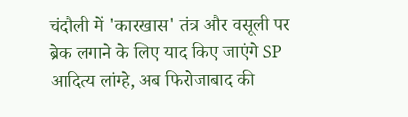चंदौली में 'कारखास' तंत्र और वसूली पर ब्रेक लगाने के लिए याद किए जाएंगे SP आदित्य लांग्हे, अब फिरोजाबाद की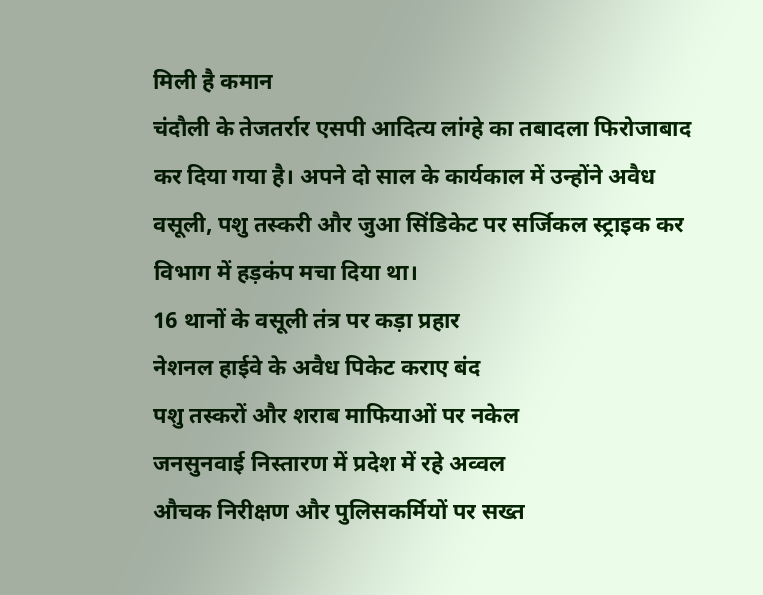मिली है कमान
चंदौली के तेजतर्रार एसपी आदित्य लांग्हे का तबादला फिरोजाबाद कर दिया गया है। अपने दो साल के कार्यकाल में उन्होंने अवैध वसूली, पशु तस्करी और जुआ सिंडिकेट पर सर्जिकल स्ट्राइक कर विभाग में हड़कंप मचा दिया था।
16 थानों के वसूली तंत्र पर कड़ा प्रहार
नेशनल हाईवे के अवैध पिकेट कराए बंद
पशु तस्करों और शराब माफियाओं पर नकेल
जनसुनवाई निस्तारण में प्रदेश में रहे अव्वल
औचक निरीक्षण और पुलिसकर्मियों पर सख्त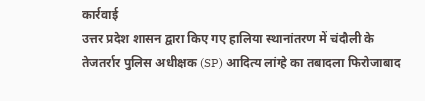कार्रवाई
उत्तर प्रदेश शासन द्वारा किए गए हालिया स्थानांतरण में चंदौली के तेजतर्रार पुलिस अधीक्षक (SP) आदित्य लांग्हे का तबादला फिरोजाबाद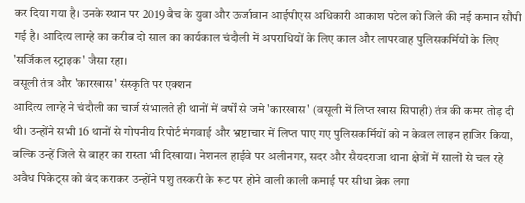कर दिया गया है। उनके स्थान पर 2019 बैच के युवा और ऊर्जावान आईपीएस अधिकारी आकाश पटेल को जिले की नई कमान सौंपी गई है। आदित्य लाग्हे का करीब दो साल का कार्यकाल चंदौली में अपराधियों के लिए काल और लापरवाह पुलिसकर्मियों के लिए 'सर्जिकल स्ट्राइक' जैसा रहा।
वसूली तंत्र और 'कारखास' संस्कृति पर एक्शन
आदित्य लाग्हे ने चंदौली का चार्ज संभालते ही थानों में वर्षों से जमे 'कारखास' (वसूली में लिप्त खास सिपाही) तंत्र की कमर तोड़ दी थी। उन्होंने सभी 16 थानों से गोपनीय रिपोर्ट मंगवाई और भ्रष्टाचार में लिप्त पाए गए पुलिसकर्मियों को न केवल लाइन हाजिर किया, बल्कि उन्हें जिले से बाहर का रास्ता भी दिखाया। नेशनल हाईवे पर अलीनगर, सदर और सैयदराजा थाना क्षेत्रों में सालों से चल रहे अवैध पिकेट्स को बंद कराकर उन्होंने पशु तस्करी के रूट पर होने वाली काली कमाई पर सीधा ब्रेक लगा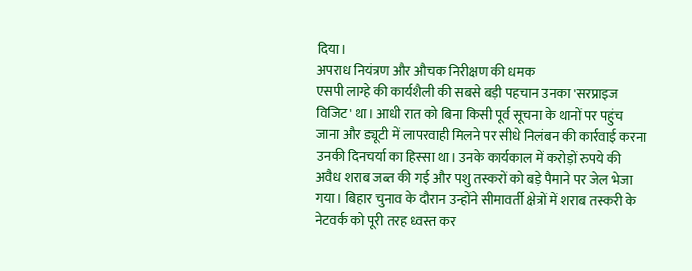दिया।
अपराध नियंत्रण और औचक निरीक्षण की धमक
एसपी लाग्हे की कार्यशैली की सबसे बड़ी पहचान उनका 'सरप्राइज विजिट' था। आधी रात को बिना किसी पूर्व सूचना के थानों पर पहुंच जाना और ड्यूटी में लापरवाही मिलने पर सीधे निलंबन की कार्रवाई करना उनकी दिनचर्या का हिस्सा था। उनके कार्यकाल में करोड़ों रुपये की अवैध शराब जब्त की गई और पशु तस्करों को बड़े पैमाने पर जेल भेजा गया। बिहार चुनाव के दौरान उन्होंने सीमावर्ती क्षेत्रों में शराब तस्करी के नेटवर्क को पूरी तरह ध्वस्त कर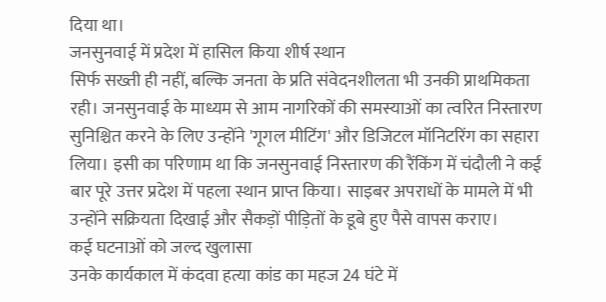दिया था।
जनसुनवाई में प्रदेश में हासिल किया शीर्ष स्थान
सिर्फ सख्ती ही नहीं, बल्कि जनता के प्रति संवेदनशीलता भी उनकी प्राथमिकता रही। जनसुनवाई के माध्यम से आम नागरिकों की समस्याओं का त्वरित निस्तारण सुनिश्चित करने के लिए उन्होंने 'गूगल मीटिंग' और डिजिटल मॉनिटरिंग का सहारा लिया। इसी का परिणाम था कि जनसुनवाई निस्तारण की रैंकिंग में चंदौली ने कई बार पूरे उत्तर प्रदेश में पहला स्थान प्राप्त किया। साइबर अपराधों के मामले में भी उन्होंने सक्रियता दिखाई और सैकड़ों पीड़ितों के डूबे हुए पैसे वापस कराए।
कई घटनाओं को जल्द खुलासा
उनके कार्यकाल में कंदवा हत्या कांड का महज 24 घंटे में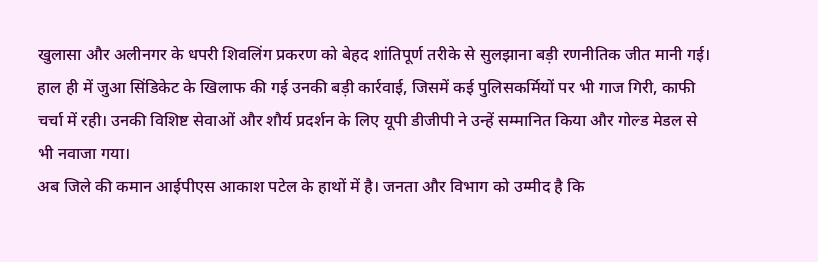खुलासा और अलीनगर के धपरी शिवलिंग प्रकरण को बेहद शांतिपूर्ण तरीके से सुलझाना बड़ी रणनीतिक जीत मानी गई। हाल ही में जुआ सिंडिकेट के खिलाफ की गई उनकी बड़ी कार्रवाई, जिसमें कई पुलिसकर्मियों पर भी गाज गिरी, काफी चर्चा में रही। उनकी विशिष्ट सेवाओं और शौर्य प्रदर्शन के लिए यूपी डीजीपी ने उन्हें सम्मानित किया और गोल्ड मेडल से भी नवाजा गया।
अब जिले की कमान आईपीएस आकाश पटेल के हाथों में है। जनता और विभाग को उम्मीद है कि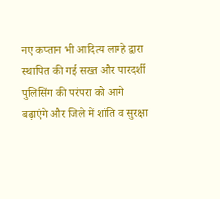नए कप्तान भी आदित्य लाग्हे द्वारा स्थापित की गई सख्त और पारदर्शी पुलिसिंग की परंपरा को आगे बढ़ाएंगे और जिले में शांति व सुरक्षा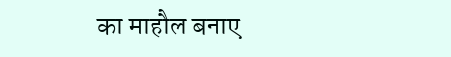का माहौल बनाए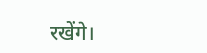रखेंगे।